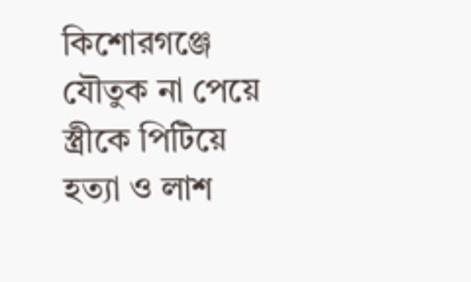কিশোরগঞ্জে যৌতুক না পেয়ে স্ত্রীকে পিটিয়ে হত্যা ও লাশ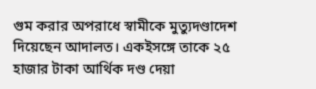গুম করার অপরাধে স্বামীকে মুত্যুদণ্ডাদেশ দিয়েছেন আদালত। একইসঙ্গে তাকে ২৫ হাজার টাকা আর্থিক দণ্ড দেয়া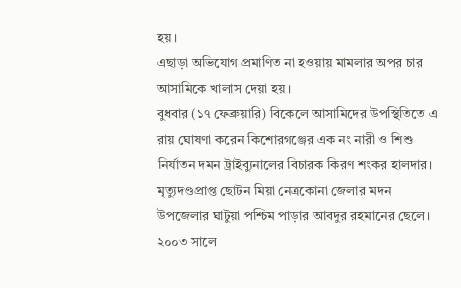হয়।
এছাড়া অভিযোগ প্রমাণিত না হওয়ায় মামলার অপর চার আসামিকে খালাস দেয়া হয়।
বুধবার (১৭ ফেব্রুয়ারি) বিকেলে আসামিদের উপস্থিতিতে এ রায় ঘোষণা করেন কিশোরগঞ্জের এক নং নারী ও শিশু নির্যাতন দমন ট্রাইব্যুনালের বিচারক কিরণ শংকর হালদার।
মৃত্যুদণ্ডপ্রাপ্ত ছোটন মিয়া নেত্রকোনা জেলার মদন উপজেলার ঘাটুয়া পশ্চিম পাড়ার আবদুর রহমানের ছেলে।
২০০৩ সালে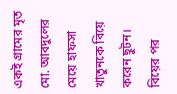একই গ্রামের মৃত মো. আবদুলের মেয়ে হাফসা খাতুনকে বিয়ে করেন ছুটন। বিয়ের পর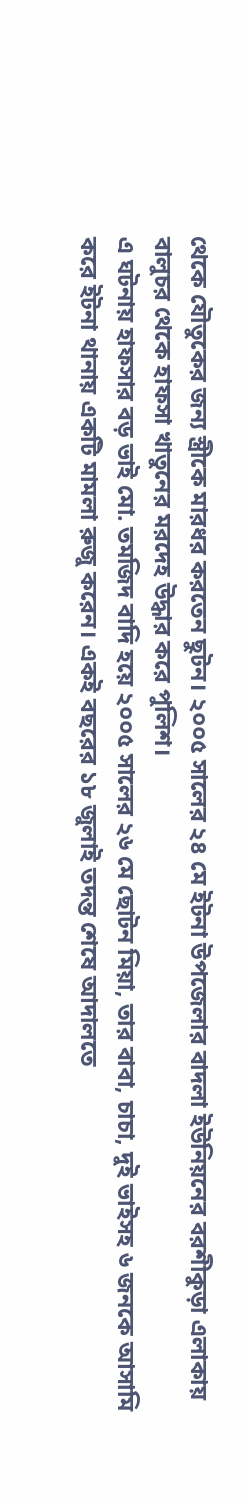থেকে যৌতুকের জন্য স্ত্রীকে মারধর করতেন ছুটন। ২০০৫ সালের ২৪ মে ইটনা উপজেলার বাদলা ইউনিয়নের বরশীকুড়া এলাকায় বালুচর থেকে হাফসা খাতুনের মরদেহ উদ্ধার করে পুলিশ।
এ ঘটনায় হাফসার বড় ভাই মো. তমজিদ বাদি হয়ে ২০০৫ সালের ২৬ মে ছোটন মিয়া, তার বাবা, চাচা, দুই ভাইসহ ৬ জনকে আসামি করে ইটনা থানায় একটি মামলা রুজু করেন। একই বছরের ১৮ জুলাই তদন্ত শেষে আদালতে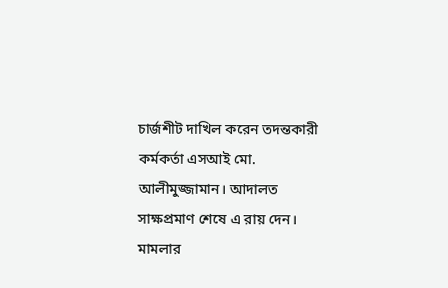চার্জশীট দাখিল করেন তদন্তকারী কর্মকর্তা এসআই মো. আলীমুজ্জামান। আদালত সাক্ষপ্রমাণ শেষে এ রায় দেন।
মামলার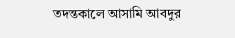তদন্তকালে আসামি আবদুর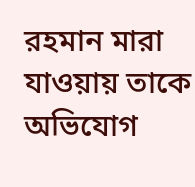রহমান মারা যাওয়ায় তাকে অভিযোগ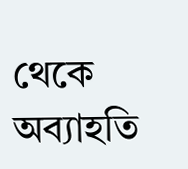থেকে অব্যাহতি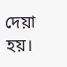দেয়া হয়।